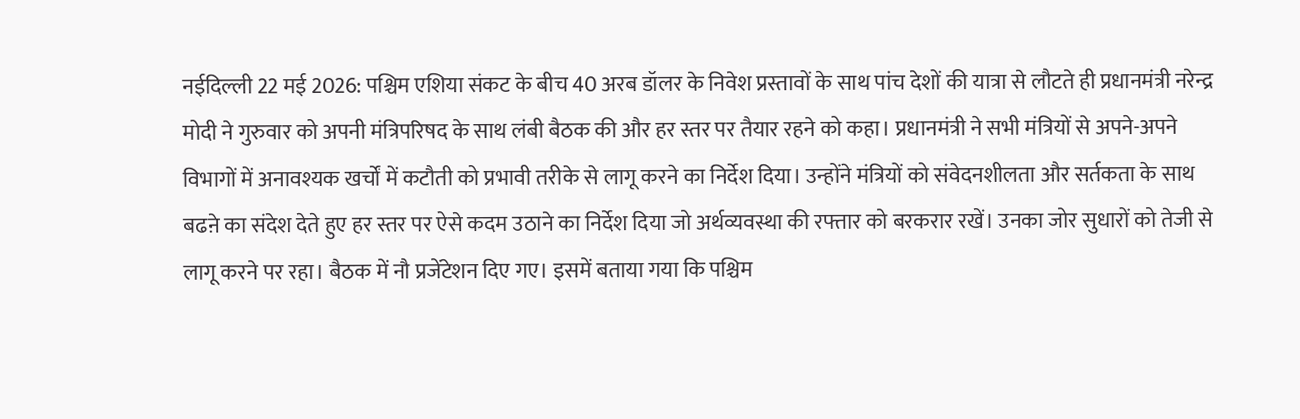नईदिल्ली 22 मई 2026: पश्चिम एशिया संकट के बीच 40 अरब डॉलर के निवेश प्रस्तावों के साथ पांच देशों की यात्रा से लौटते ही प्रधानमंत्री नरेन्द्र मोदी ने गुरुवार को अपनी मंत्रिपरिषद के साथ लंबी बैठक की और हर स्तर पर तैयार रहने को कहा। प्रधानमंत्री ने सभी मंत्रियों से अपने-अपने विभागों में अनावश्यक खर्चों में कटौती को प्रभावी तरीके से लागू करने का निर्देश दिया। उन्होंने मंत्रियों को संवेदनशीलता और सर्तकता के साथ बढऩे का संदेश देते हुए हर स्तर पर ऐसे कदम उठाने का निर्देश दिया जो अर्थव्यवस्था की रफ्तार को बरकरार रखें। उनका जोर सुधारों को तेजी से लागू करने पर रहा। बैठक में नौ प्रजेंटेशन दिए गए। इसमें बताया गया कि पश्चिम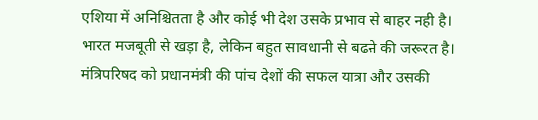एशिया में अनिश्चितता है और कोई भी देश उसके प्रभाव से बाहर नही है। भारत मजबूती से खड़ा है, लेकिन बहुत सावधानी से बढऩे की जरूरत है। मंत्रिपरिषद को प्रधानमंत्री की पांच देशों की सफल यात्रा और उसकी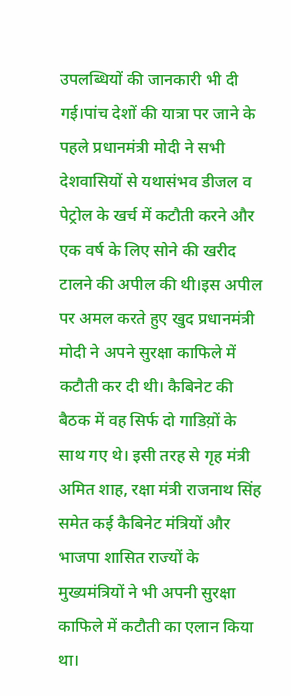उपलब्धियों की जानकारी भी दी गई।पांच देशों की यात्रा पर जाने के पहले प्रधानमंत्री मोदी ने सभी देशवासियों से यथासंभव डीजल व पेट्रोल के खर्च में कटौती करने और एक वर्ष के लिए सोने की खरीद टालने की अपील की थी।इस अपील पर अमल करते हुए खुद प्रधानमंत्री मोदी ने अपने सुरक्षा काफिले में कटौती कर दी थी। कैबिनेट की बैठक में वह सिर्फ दो गाडिय़ों के साथ गए थे। इसी तरह से गृह मंत्री अमित शाह, रक्षा मंत्री राजनाथ सिंह समेत कई कैबिनेट मंत्रियों और भाजपा शासित राज्यों के मुख्यमंत्रियों ने भी अपनी सुरक्षा काफिले में कटौती का एलान किया था।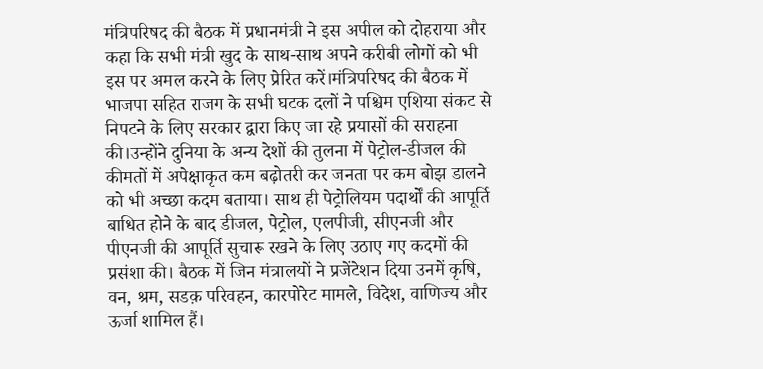मंत्रिपरिषद की बैठक में प्रधानमंत्री ने इस अपील को दोहराया और कहा कि सभी मंत्री खुद के साथ-साथ अपने करीबी लोगों को भी इस पर अमल करने के लिए प्रेरित करें।मंत्रिपरिषद की बैठक में भाजपा सहित राजग के सभी घटक दलों ने पश्चिम एशिया संकट से निपटने के लिए सरकार द्वारा किए जा रहे प्रयासों की सराहना की।उन्होंने दुनिया के अन्य देशों की तुलना में पेट्रोल-डीजल की कीमतों में अपेक्षाकृत कम बढ़ोतरी कर जनता पर कम बोझ डालने को भी अच्छा कदम बताया। साथ ही पेट्रोलियम पदार्थों की आपूर्ति बाधित होने के बाद डीजल, पेट्रोल, एलपीजी, सीएनजी और पीएनजी की आपूर्ति सुचारू रखने के लिए उठाए गए कदमों की प्रसंशा की। बैठक में जिन मंत्रालयों ने प्रजेंटेशन दिया उनमें कृषि, वन, श्रम, सडक़ परिवहन, कारपोरेट मामले, विदेश, वाणिज्य और ऊर्जा शामिल हैं।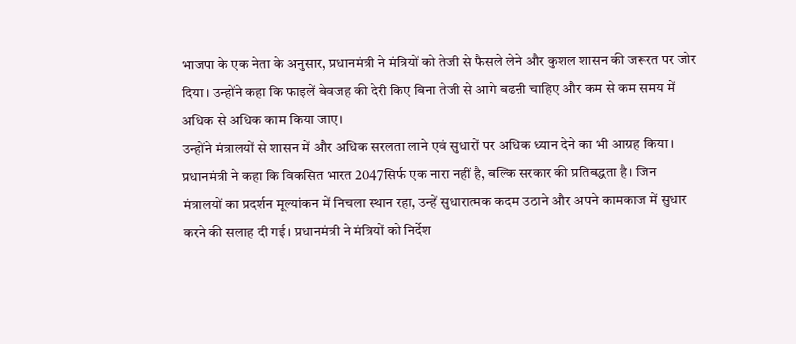भाजपा के एक नेता के अनुसार, प्रधानमंत्री ने मंत्रियों को तेजी से फैसले लेने और कुशल शासन की जरूरत पर जोर दिया। उन्होंने कहा कि फाइलें बेवजह की देरी किए बिना तेजी से आगे बढऩी चाहिए और कम से कम समय में अधिक से अधिक काम किया जाए।
उन्होंने मंत्रालयों से शासन में और अधिक सरलता लाने एवं सुधारों पर अधिक ध्यान देने का भी आग्रह किया। प्रधानमंत्री ने कहा कि विकसित भारत 2047सिर्फ एक नारा नहीं है, बल्कि सरकार की प्रतिबद्धता है। जिन मंत्रालयों का प्रदर्शन मूल्यांकन में निचला स्थान रहा, उन्हें सुधारात्मक कदम उठाने और अपने कामकाज में सुधार करने की सलाह दी गई। प्रधानमंत्री ने मंत्रियों को निर्देश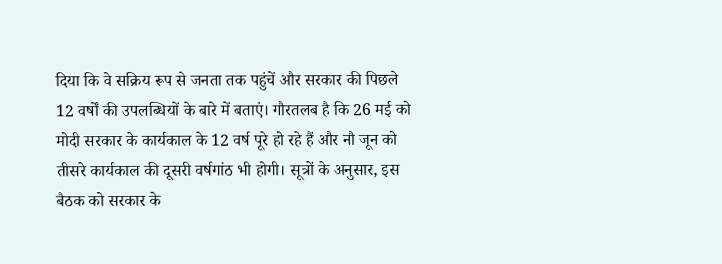दिया कि वे सक्रिय रूप से जनता तक पहुंचें और सरकार की पिछले 12 वर्षों की उपलब्धियों के बारे में बताएं। गौरतलब है कि 26 मई को मोदी सरकार के कार्यकाल के 12 वर्ष पूरे हो रहे हैं और नौ जून को तीसरे कार्यकाल की दूसरी वर्षगांठ भी होगी। सूत्रों के अनुसार, इस बैठक को सरकार के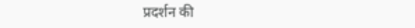प्रदर्शन की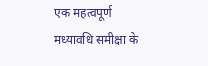एक महत्वपूर्ण मध्यावधि समीक्षा के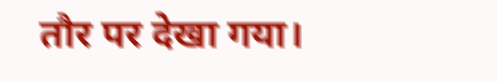तौर पर देखा गया।